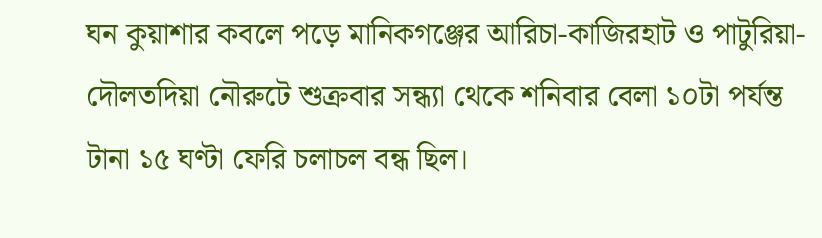ঘন কুয়াশার কবলে পড়ে মানিকগঞ্জের আরিচা-কাজিরহাট ও পাটুরিয়া-দৌলতদিয়া নৌরুটে শুক্রবার সন্ধ্যা থেকে শনিবার বেলা ১০টা পর্যন্ত টানা ১৫ ঘণ্টা ফেরি চলাচল বন্ধ ছিল।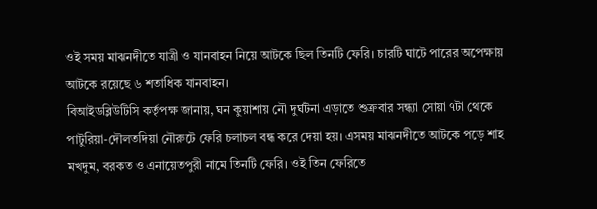ওই সময় মাঝনদীতে যাত্রী ও যানবাহন নিয়ে আটকে ছিল তিনটি ফেরি। চারটি ঘাটে পারের অপেক্ষায় আটকে রয়েছে ৬ শতাধিক যানবাহন।
বিআইডব্লিউটিসি কর্তৃপক্ষ জানায়, ঘন কুয়াশায় নৌ দুর্ঘটনা এড়াতে শুক্রবার সন্ধ্যা সোয়া ৭টা থেকে পাটুরিয়া-দৌলতদিয়া নৌরুটে ফেরি চলাচল বন্ধ করে দেয়া হয়। এসময় মাঝনদীতে আটকে পড়ে শাহ মখদুম, বরকত ও এনায়েতপুরী নামে তিনটি ফেরি। ওই তিন ফেরিতে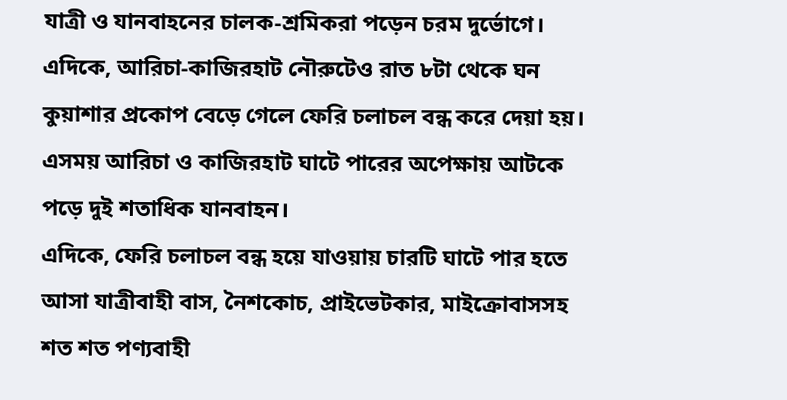যাত্রী ও যানবাহনের চালক-শ্রমিকরা পড়েন চরম দুর্ভোগে।
এদিকে, আরিচা-কাজিরহাট নৌরুটেও রাত ৮টা থেকে ঘন কুয়াশার প্রকোপ বেড়ে গেলে ফেরি চলাচল বন্ধ করে দেয়া হয়। এসময় আরিচা ও কাজিরহাট ঘাটে পারের অপেক্ষায় আটকে পড়ে দুই শতাধিক যানবাহন।
এদিকে, ফেরি চলাচল বন্ধ হয়ে যাওয়ায় চারটি ঘাটে পার হতে আসা যাত্রীবাহী বাস, নৈশকোচ, প্রাইভেটকার, মাইক্রোবাসসহ শত শত পণ্যবাহী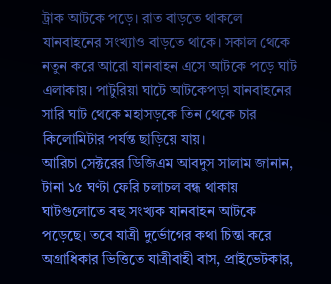ট্রাক আটকে পড়ে। রাত বাড়তে থাকলে যানবাহনের সংখ্যাও বাড়তে থাকে। সকাল থেকে নতুন করে আরো যানবাহন এসে আটকে পড়ে ঘাট এলাকায়। পাটুরিয়া ঘাটে আটকেপড়া যানবাহনের সারি ঘাট থেকে মহাসড়কে তিন থেকে চার কিলোমিটার পর্যন্ত ছাড়িয়ে যায়।
আরিচা সেক্টরের ডিজিএম আবদুস সালাম জানান, টানা ১৫ ঘণ্টা ফেরি চলাচল বন্ধ থাকায় ঘাটগুলোতে বহু সংখ্যক যানবাহন আটকে পড়েছে। তবে যাত্রী দুর্ভোগের কথা চিন্তা করে অগ্রাধিকার ভিত্তিতে যাত্রীবাহী বাস, প্রাইভেটকার,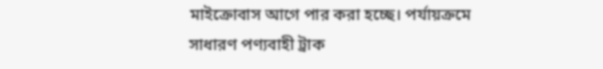মাইক্রোবাস আগে পার করা হচ্ছে। পর্যায়ক্রমে সাধারণ পণ্যবাহী ট্রাক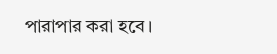পারাপার করা হবে।